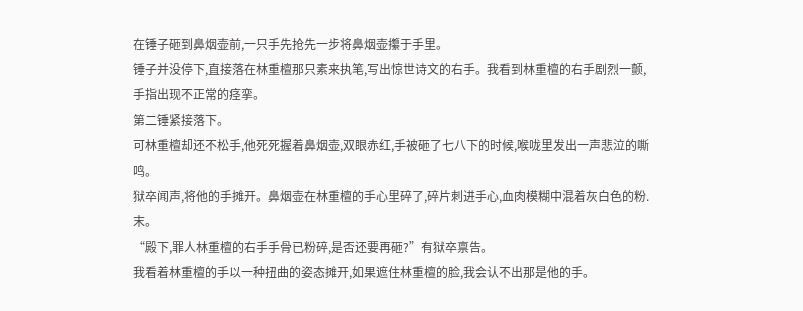在锤子砸到鼻烟壶前,一只手先抢先一步将鼻烟壶攥于手里。
锤子并没停下,直接落在林重檀那只素来执笔,写出惊世诗文的右手。我看到林重檀的右手剧烈一颤,手指出现不正常的痉挛。
第二锤紧接落下。
可林重檀却还不松手,他死死握着鼻烟壶,双眼赤红,手被砸了七八下的时候,喉咙里发出一声悲泣的嘶鸣。
狱卒闻声,将他的手摊开。鼻烟壶在林重檀的手心里碎了,碎片刺进手心,血肉模糊中混着灰白色的粉.末。
“殿下,罪人林重檀的右手手骨已粉碎,是否还要再砸?”有狱卒禀告。
我看着林重檀的手以一种扭曲的姿态摊开,如果遮住林重檀的脸,我会认不出那是他的手。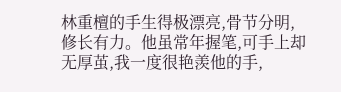林重檀的手生得极漂亮,骨节分明,修长有力。他虽常年握笔,可手上却无厚茧,我一度很艳羡他的手,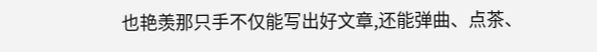也艳羡那只手不仅能写出好文章,还能弹曲、点茶、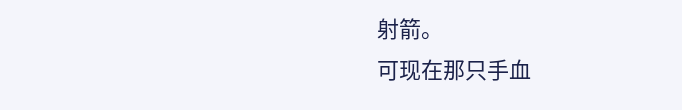射箭。
可现在那只手血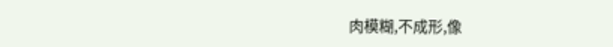肉模糊,不成形,像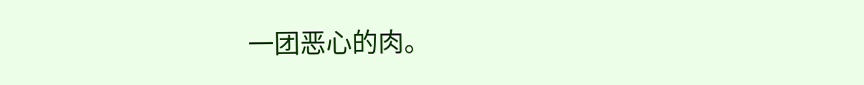一团恶心的肉。